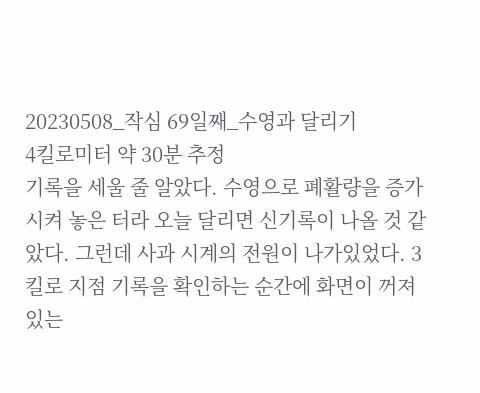20230508_작심 69일째_수영과 달리기
4킬로미터 약 30분 추정
기록을 세울 줄 알았다. 수영으로 폐활량을 증가시켜 놓은 터라 오늘 달리면 신기록이 나올 것 같았다. 그런데 사과 시계의 전원이 나가있었다. 3킬로 지점 기록을 확인하는 순간에 화면이 꺼져 있는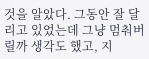것을 알았다. 그동안 잘 달리고 있었는데 그냥 멈춰버릴까 생각도 했고, 지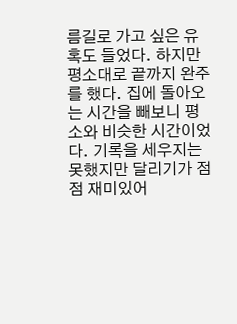름길로 가고 싶은 유혹도 들었다. 하지만 평소대로 끝까지 완주를 했다. 집에 돌아오는 시간을 빼보니 평소와 비슷한 시간이었다. 기록을 세우지는 못했지만 달리기가 점점 재미있어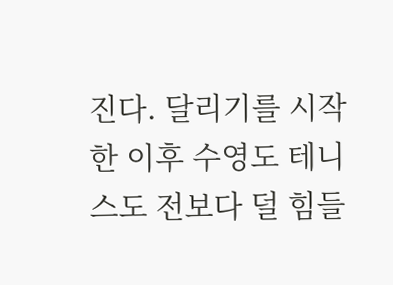진다. 달리기를 시작한 이후 수영도 테니스도 전보다 덜 힘들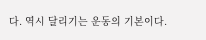다. 역시 달리기는 운동의 기본이다.